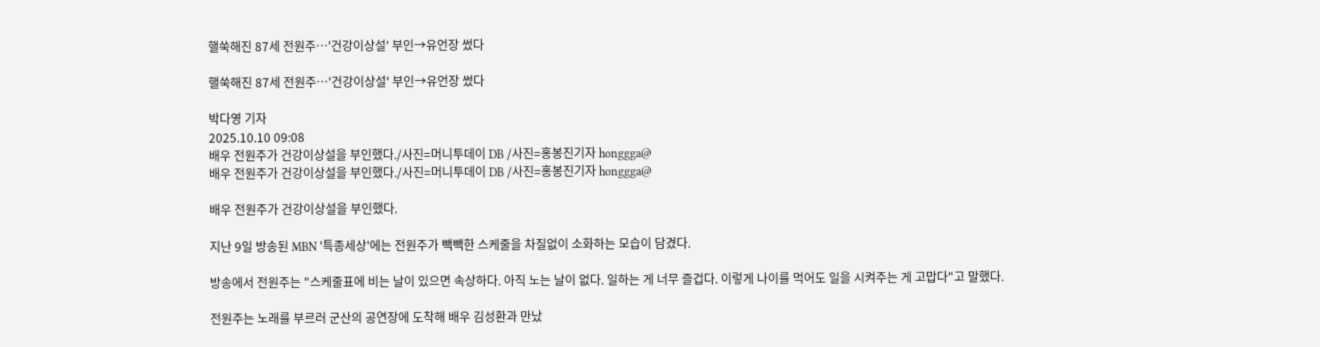핼쑥해진 87세 전원주…'건강이상설' 부인→유언장 썼다

핼쑥해진 87세 전원주…'건강이상설' 부인→유언장 썼다

박다영 기자
2025.10.10 09:08
배우 전원주가 건강이상설을 부인했다./사진=머니투데이 DB /사진=홍봉진기자 honggga@
배우 전원주가 건강이상설을 부인했다./사진=머니투데이 DB /사진=홍봉진기자 honggga@

배우 전원주가 건강이상설을 부인했다.

지난 9일 방송된 MBN '특종세상'에는 전원주가 빽빽한 스케줄을 차질없이 소화하는 모습이 담겼다.

방송에서 전원주는 "스케줄표에 비는 날이 있으면 속상하다. 아직 노는 날이 없다. 일하는 게 너무 즐겁다. 이렇게 나이를 먹어도 일을 시켜주는 게 고맙다"고 말했다.

전원주는 노래를 부르러 군산의 공연장에 도착해 배우 김성환과 만났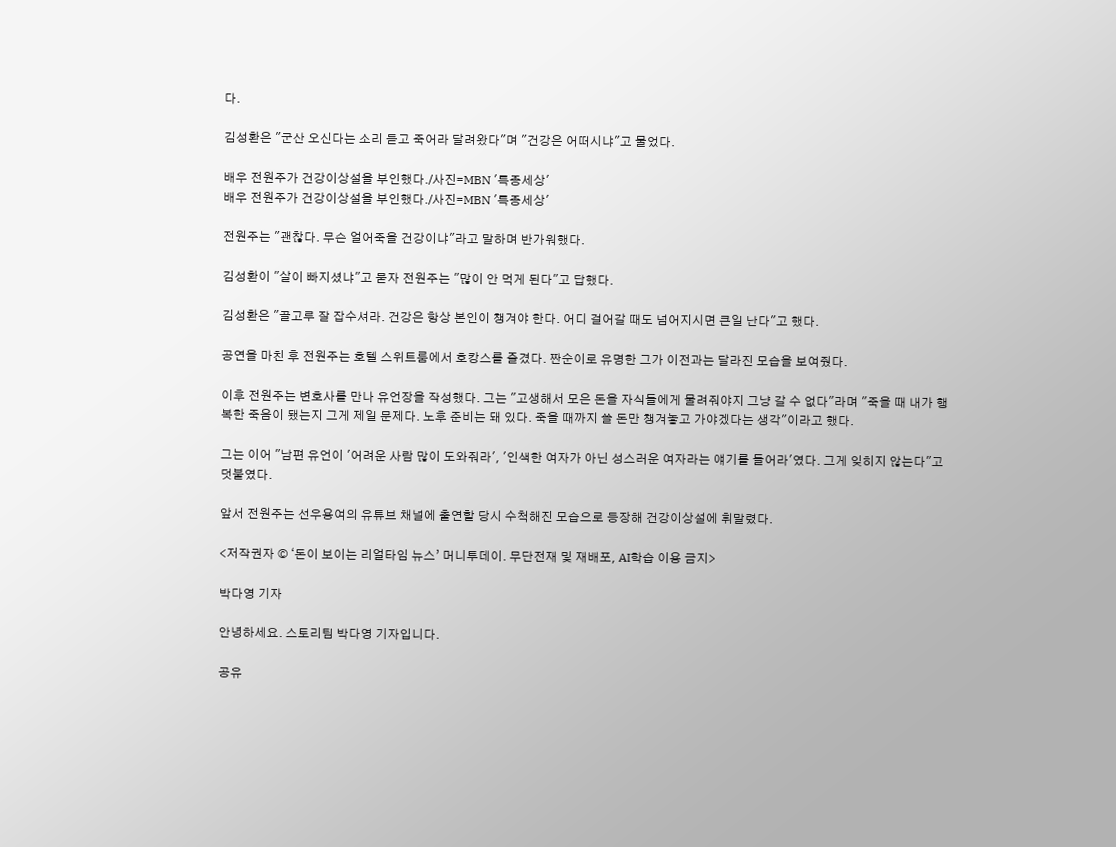다.

김성환은 "군산 오신다는 소리 듣고 죽어라 달려왔다"며 "건강은 어떠시냐"고 물었다.

배우 전원주가 건강이상설을 부인했다./사진=MBN '특종세상'
배우 전원주가 건강이상설을 부인했다./사진=MBN '특종세상'

전원주는 "괜찮다. 무슨 얼어죽을 건강이냐"라고 말하며 반가워했다.

김성환이 "살이 빠지셨냐"고 묻자 전원주는 "많이 안 먹게 된다"고 답했다.

김성환은 "골고루 잘 잡수셔라. 건강은 항상 본인이 챙겨야 한다. 어디 걸어갈 때도 넘어지시면 큰일 난다"고 했다.

공연을 마친 후 전원주는 호텔 스위트룸에서 호캉스를 즐겼다. 짠순이로 유명한 그가 이전과는 달라진 모습을 보여줬다.

이후 전원주는 변호사를 만나 유언장을 작성했다. 그는 "고생해서 모은 돈을 자식들에게 물려줘야지 그냥 갈 수 없다"라며 "죽을 때 내가 행복한 죽음이 됐는지 그게 제일 문제다. 노후 준비는 돼 있다. 죽을 때까지 쓸 돈만 챙겨놓고 가야겠다는 생각"이라고 했다.

그는 이어 "남편 유언이 '어려운 사람 많이 도와줘라', '인색한 여자가 아닌 성스러운 여자라는 얘기를 들어라'였다. 그게 잊히지 않는다"고 덧붙였다.

앞서 전원주는 선우용여의 유튜브 채널에 출연할 당시 수척해진 모습으로 등장해 건강이상설에 휘말렸다.

<저작권자 © ‘돈이 보이는 리얼타임 뉴스’ 머니투데이. 무단전재 및 재배포, AI학습 이용 금지>

박다영 기자

안녕하세요. 스토리팀 박다영 기자입니다.

공유